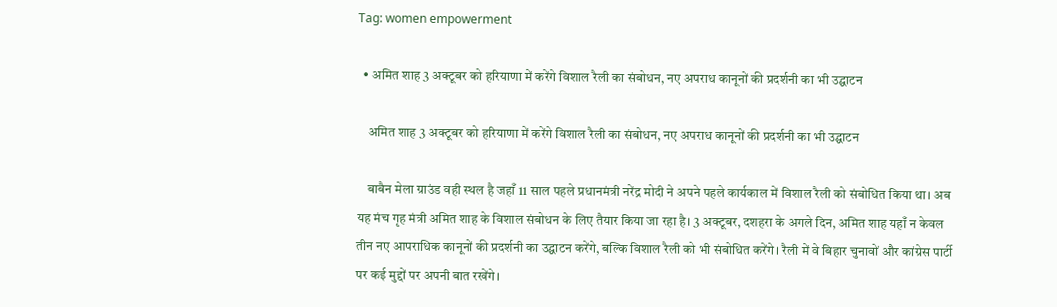Tag: women empowerment

  • अमित शाह 3 अक्टूबर को हरियाणा में करेंगे विशाल रैली का संबोधन, नए अपराध कानूनों की प्रदर्शनी का भी उद्घाटन

    अमित शाह 3 अक्टूबर को हरियाणा में करेंगे विशाल रैली का संबोधन, नए अपराध कानूनों की प्रदर्शनी का भी उद्घाटन

    बाबैन मेला ग्राउंड वही स्थल है जहाँ 11 साल पहले प्रधानमंत्री नरेंद्र मोदी ने अपने पहले कार्यकाल में विशाल रैली को संबोधित किया था। अब यह मंच गृह मंत्री अमित शाह के विशाल संबोधन के लिए तैयार किया जा रहा है। 3 अक्टूबर, दशहरा के अगले दिन, अमित शाह यहाँ न केवल तीन नए आपराधिक कानूनों की प्रदर्शनी का उद्घाटन करेंगे, बल्कि विशाल रैली को भी संबोधित करेंगे। रैली में वे बिहार चुनावों और कांग्रेस पार्टी पर कई मुद्दों पर अपनी बात रखेंगे।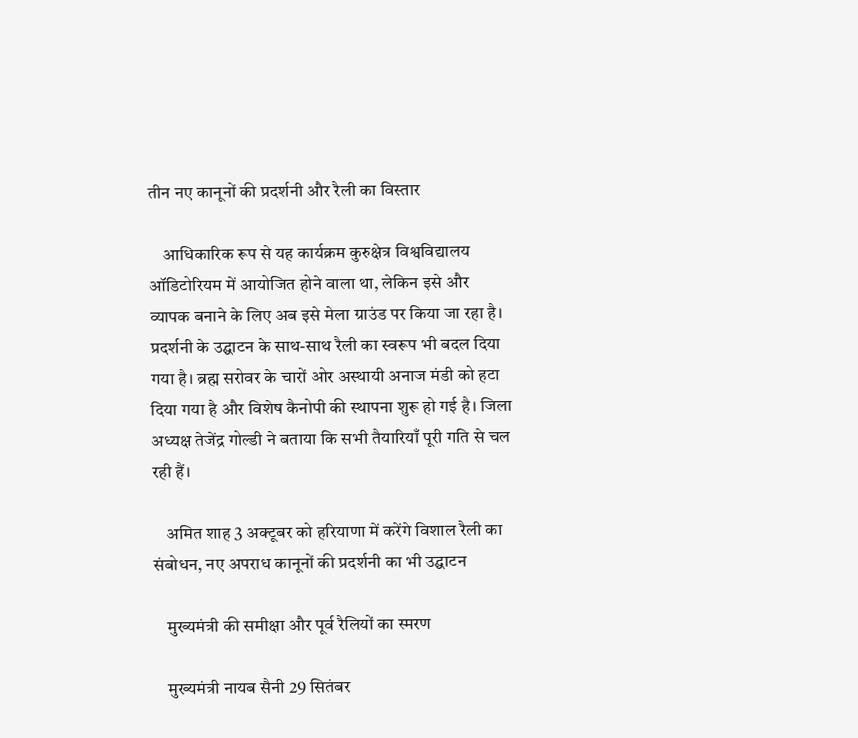तीन नए कानूनों की प्रदर्शनी और रैली का विस्तार

    आधिकारिक रूप से यह कार्यक्रम कुरुक्षेत्र विश्वविद्यालय ऑडिटोरियम में आयोजित होने वाला था, लेकिन इसे और व्यापक बनाने के लिए अब इसे मेला ग्राउंड पर किया जा रहा है। प्रदर्शनी के उद्घाटन के साथ-साथ रैली का स्वरूप भी बदल दिया गया है। ब्रह्म सरोवर के चारों ओर अस्थायी अनाज मंडी को हटा दिया गया है और विशेष कैनोपी की स्थापना शुरू हो गई है। जिला अध्यक्ष तेजेंद्र गोल्डी ने बताया कि सभी तैयारियाँ पूरी गति से चल रही हैं।

    अमित शाह 3 अक्टूबर को हरियाणा में करेंगे विशाल रैली का संबोधन, नए अपराध कानूनों की प्रदर्शनी का भी उद्घाटन

    मुख्यमंत्री की समीक्षा और पूर्व रैलियों का स्मरण

    मुख्यमंत्री नायब सैनी 29 सितंबर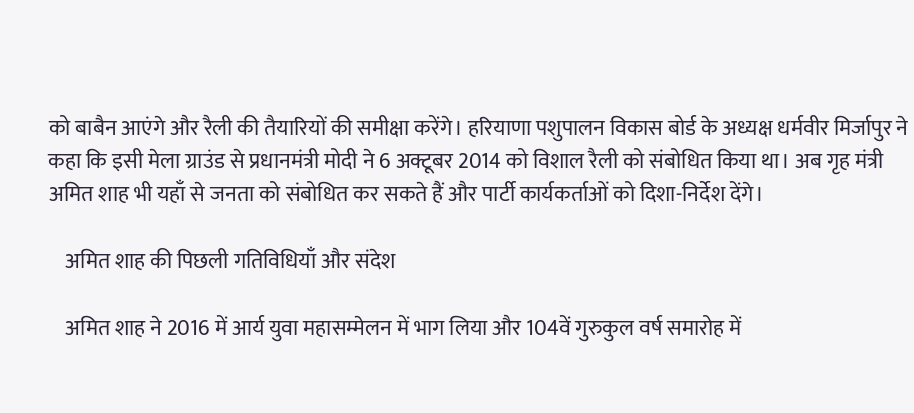को बाबैन आएंगे और रैली की तैयारियों की समीक्षा करेंगे। हरियाणा पशुपालन विकास बोर्ड के अध्यक्ष धर्मवीर मिर्जापुर ने कहा कि इसी मेला ग्राउंड से प्रधानमंत्री मोदी ने 6 अक्टूबर 2014 को विशाल रैली को संबोधित किया था। अब गृह मंत्री अमित शाह भी यहाँ से जनता को संबोधित कर सकते हैं और पार्टी कार्यकर्ताओं को दिशा-निर्देश देंगे।

    अमित शाह की पिछली गतिविधियाँ और संदेश

    अमित शाह ने 2016 में आर्य युवा महासम्मेलन में भाग लिया और 104वें गुरुकुल वर्ष समारोह में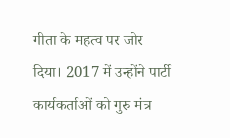गीता के महत्व पर जोर दिया। 2017 में उन्होंने पार्टी कार्यकर्ताओं को गुरु मंत्र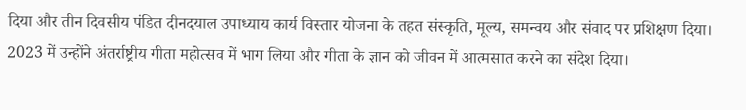दिया और तीन दिवसीय पंडित दीनदयाल उपाध्याय कार्य विस्तार योजना के तहत संस्कृति, मूल्य, समन्वय और संवाद पर प्रशिक्षण दिया। 2023 में उन्होंने अंतर्राष्ट्रीय गीता महोत्सव में भाग लिया और गीता के ज्ञान को जीवन में आत्मसात करने का संदेश दिया।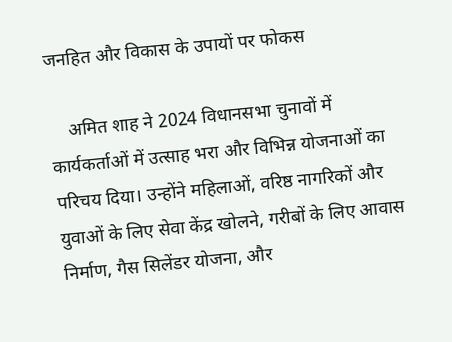जनहित और विकास के उपायों पर फोकस

    अमित शाह ने 2024 विधानसभा चुनावों में कार्यकर्ताओं में उत्साह भरा और विभिन्न योजनाओं का परिचय दिया। उन्होंने महिलाओं, वरिष्ठ नागरिकों और युवाओं के लिए सेवा केंद्र खोलने, गरीबों के लिए आवास निर्माण, गैस सिलेंडर योजना, और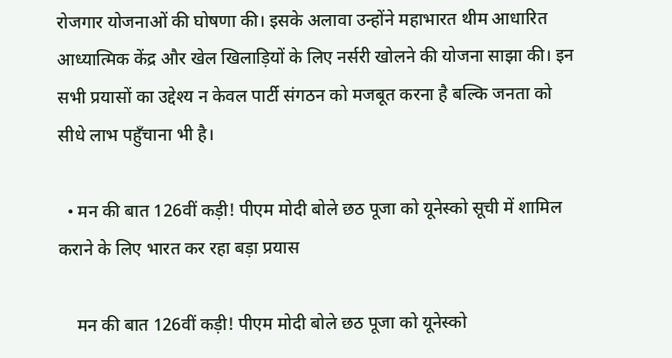रोजगार योजनाओं की घोषणा की। इसके अलावा उन्होंने महाभारत थीम आधारित आध्यात्मिक केंद्र और खेल खिलाड़ियों के लिए नर्सरी खोलने की योजना साझा की। इन सभी प्रयासों का उद्देश्य न केवल पार्टी संगठन को मजबूत करना है बल्कि जनता को सीधे लाभ पहुँचाना भी है।

  • मन की बात 126वीं कड़ी! पीएम मोदी बोले छठ पूजा को यूनेस्को सूची में शामिल कराने के लिए भारत कर रहा बड़ा प्रयास

    मन की बात 126वीं कड़ी! पीएम मोदी बोले छठ पूजा को यूनेस्को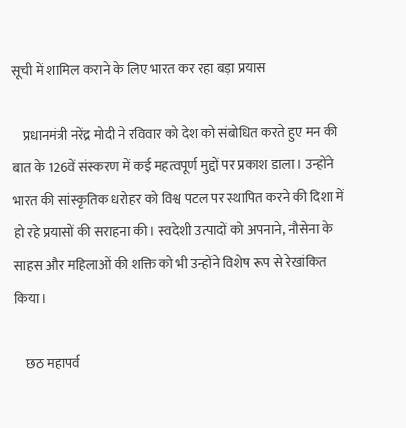सूची में शामिल कराने के लिए भारत कर रहा बड़ा प्रयास

    प्रधानमंत्री नरेंद्र मोदी ने रविवार को देश को संबोधित करते हुए मन की बात के 126वें संस्करण में कई महत्वपूर्ण मुद्दों पर प्रकाश डाला। उन्होंने भारत की सांस्कृतिक धरोहर को विश्व पटल पर स्थापित करने की दिशा में हो रहे प्रयासों की सराहना की। स्वदेशी उत्पादों को अपनाने, नौसेना के साहस और महिलाओं की शक्ति को भी उन्होंने विशेष रूप से रेखांकित किया।

    छठ महापर्व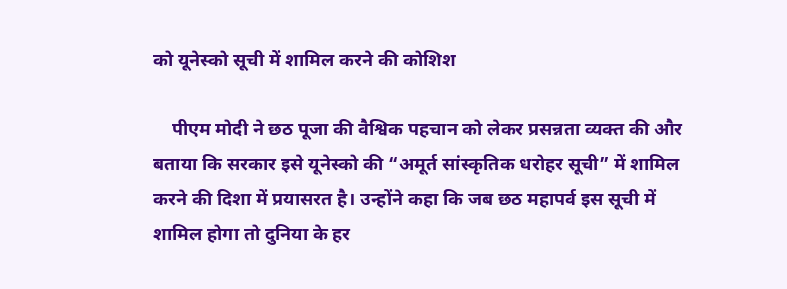को यूनेस्को सूची में शामिल करने की कोशिश

    पीएम मोदी ने छठ पूजा की वैश्विक पहचान को लेकर प्रसन्नता व्यक्त की और बताया कि सरकार इसे यूनेस्को की “अमूर्त सांस्कृतिक धरोहर सूची” में शामिल करने की दिशा में प्रयासरत है। उन्होंने कहा कि जब छठ महापर्व इस सूची में शामिल होगा तो दुनिया के हर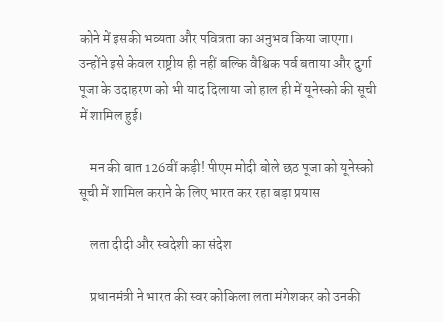कोने में इसकी भव्यता और पवित्रता का अनुभव किया जाएगा। उन्होंने इसे केवल राष्ट्रीय ही नहीं बल्कि वैश्विक पर्व बताया और दुर्गा पूजा के उदाहरण को भी याद दिलाया जो हाल ही में यूनेस्को की सूची में शामिल हुई।

    मन की बात 126वीं कड़ी! पीएम मोदी बोले छठ पूजा को यूनेस्को सूची में शामिल कराने के लिए भारत कर रहा बड़ा प्रयास

    लता दीदी और स्वदेशी का संदेश

    प्रधानमंत्री ने भारत की स्वर कोकिला लता मंगेशकर को उनकी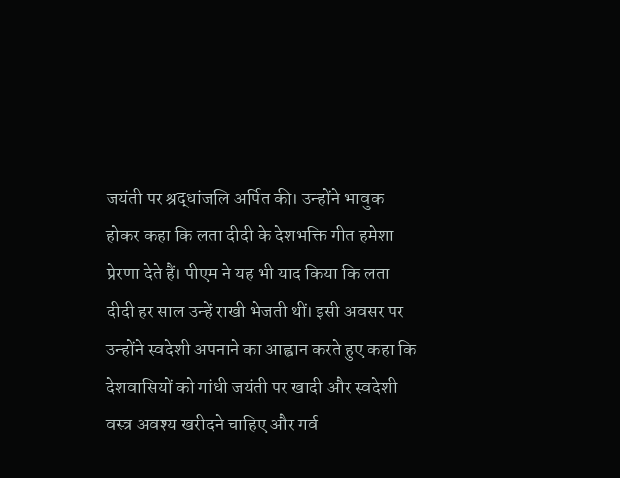जयंती पर श्रद्धांजलि अर्पित की। उन्होंने भावुक होकर कहा कि लता दीदी के देशभक्ति गीत हमेशा प्रेरणा देते हैं। पीएम ने यह भी याद किया कि लता दीदी हर साल उन्हें राखी भेजती थीं। इसी अवसर पर उन्होंने स्वदेशी अपनाने का आह्वान करते हुए कहा कि देशवासियों को गांधी जयंती पर खादी और स्वदेशी वस्त्र अवश्य खरीदने चाहिए और गर्व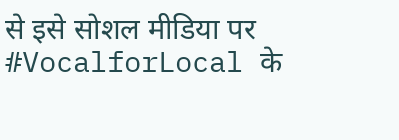से इसे सोशल मीडिया पर #VocalforLocal के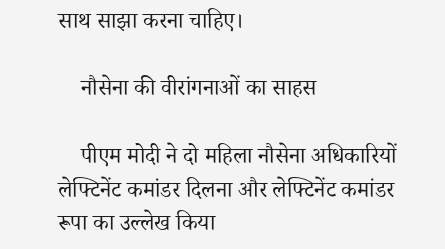साथ साझा करना चाहिए।

    नौसेना की वीरांगनाओं का साहस

    पीएम मोदी ने दो महिला नौसेना अधिकारियों लेफ्टिनेंट कमांडर दिलना और लेफ्टिनेंट कमांडर रूपा का उल्लेख किया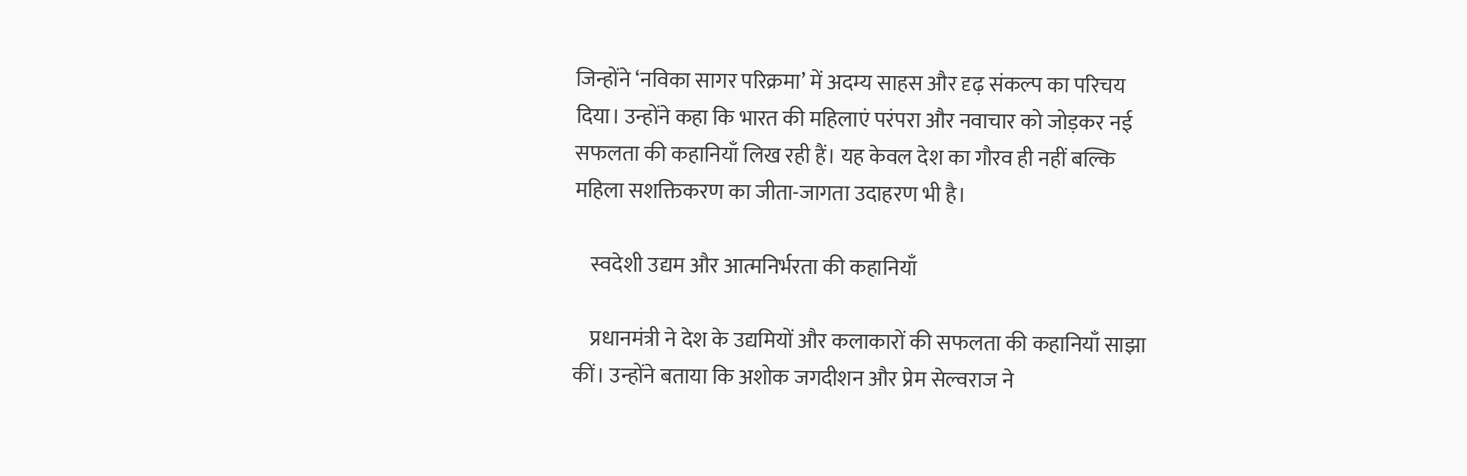जिन्होंने ‘नविका सागर परिक्रमा’ में अदम्य साहस और दृढ़ संकल्प का परिचय दिया। उन्होंने कहा कि भारत की महिलाएं परंपरा और नवाचार को जोड़कर नई सफलता की कहानियाँ लिख रही हैं। यह केवल देश का गौरव ही नहीं बल्कि महिला सशक्तिकरण का जीता-जागता उदाहरण भी है।

    स्वदेशी उद्यम और आत्मनिर्भरता की कहानियाँ

    प्रधानमंत्री ने देश के उद्यमियों और कलाकारों की सफलता की कहानियाँ साझा कीं। उन्होंने बताया कि अशोक जगदीशन और प्रेम सेल्वराज ने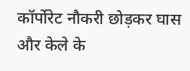कॉर्पोरेट नौकरी छोड़कर घास और केले के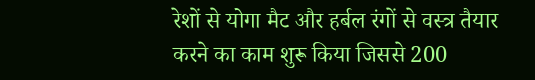रेशों से योगा मैट और हर्बल रंगों से वस्त्र तैयार करने का काम शुरू किया जिससे 200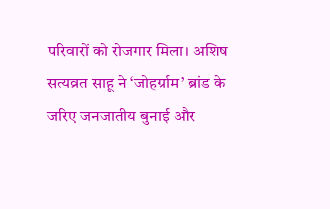परिवारों को रोजगार मिला। अशिष सत्यव्रत साहू ने ‘जोहर्ग्राम’ ब्रांड के जरिए जनजातीय बुनाई और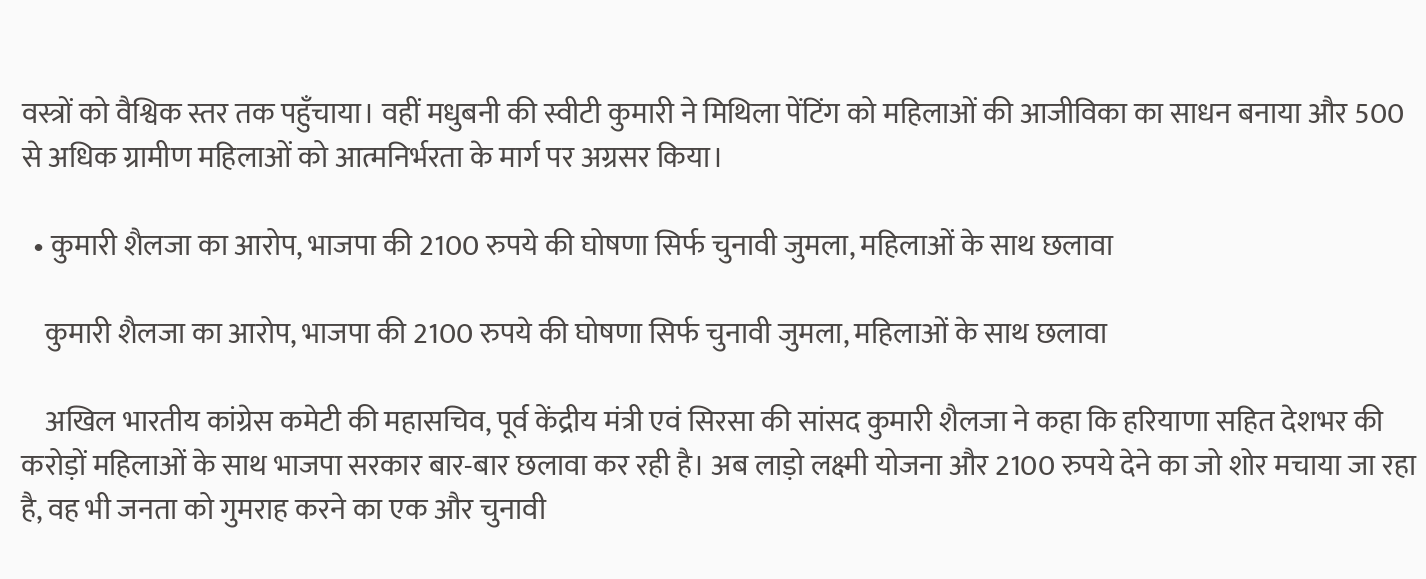वस्त्रों को वैश्विक स्तर तक पहुँचाया। वहीं मधुबनी की स्वीटी कुमारी ने मिथिला पेंटिंग को महिलाओं की आजीविका का साधन बनाया और 500 से अधिक ग्रामीण महिलाओं को आत्मनिर्भरता के मार्ग पर अग्रसर किया।

  • कुमारी शैलजा का आरोप, भाजपा की 2100 रुपये की घोषणा सिर्फ चुनावी जुमला, महिलाओं के साथ छलावा

    कुमारी शैलजा का आरोप, भाजपा की 2100 रुपये की घोषणा सिर्फ चुनावी जुमला, महिलाओं के साथ छलावा

    अखिल भारतीय कांग्रेस कमेटी की महासचिव, पूर्व केंद्रीय मंत्री एवं सिरसा की सांसद कुमारी शैलजा ने कहा कि हरियाणा सहित देशभर की करोड़ों महिलाओं के साथ भाजपा सरकार बार-बार छलावा कर रही है। अब लाड़ो लक्ष्मी योजना और 2100 रुपये देने का जो शोर मचाया जा रहा है, वह भी जनता को गुमराह करने का एक और चुनावी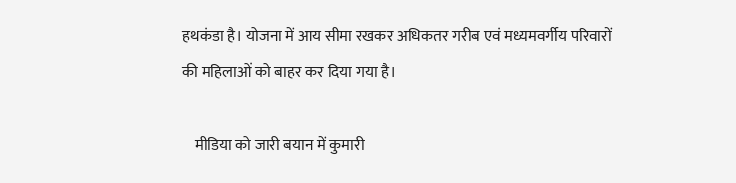हथकंडा है। योजना में आय सीमा रखकर अधिकतर गरीब एवं मध्यमवर्गीय परिवारों की महिलाओं को बाहर कर दिया गया है।

    मीडिया को जारी बयान में कुमारी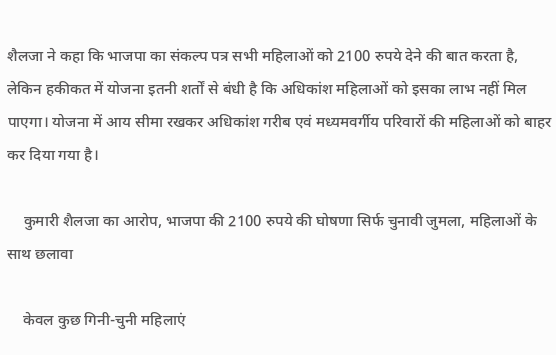शैलजा ने कहा कि भाजपा का संकल्प पत्र सभी महिलाओं को 2100 रुपये देने की बात करता है, लेकिन हकीकत में योजना इतनी शर्तों से बंधी है कि अधिकांश महिलाओं को इसका लाभ नहीं मिल पाएगा। योजना में आय सीमा रखकर अधिकांश गरीब एवं मध्यमवर्गीय परिवारों की महिलाओं को बाहर कर दिया गया है।

    कुमारी शैलजा का आरोप, भाजपा की 2100 रुपये की घोषणा सिर्फ चुनावी जुमला, महिलाओं के साथ छलावा

    केवल कुछ गिनी-चुनी महिलाएं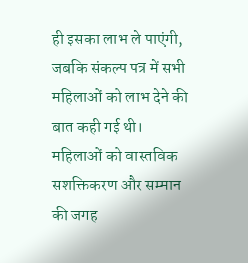ही इसका लाभ ले पाएंगी, जबकि संकल्प पत्र में सभी महिलाओं को लाभ देने की बात कही गई थी। महिलाओं को वास्तविक सशक्तिकरण और सम्मान की जगह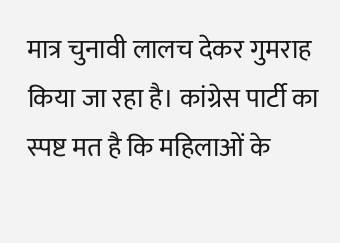मात्र चुनावी लालच देकर गुमराह किया जा रहा है। कांग्रेस पार्टी का स्पष्ट मत है कि महिलाओं के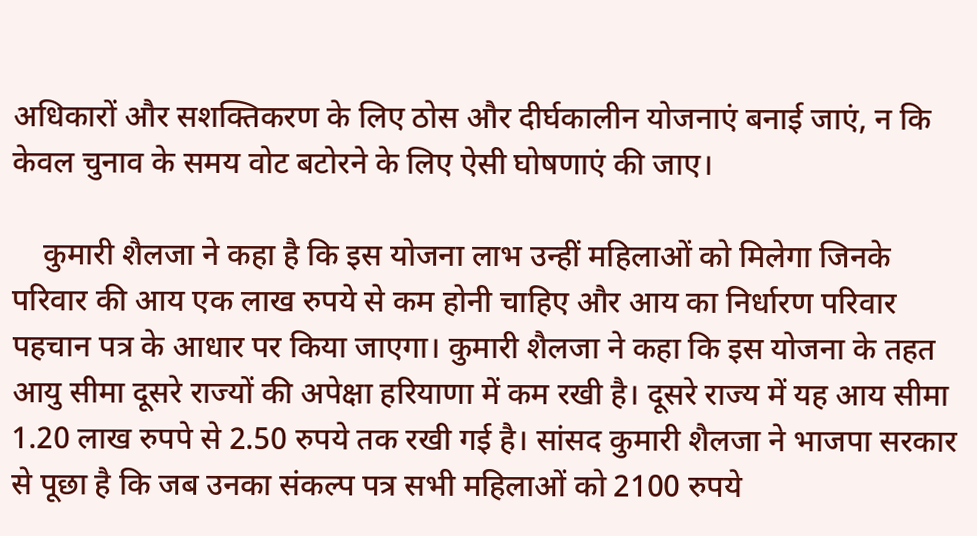अधिकारों और सशक्तिकरण के लिए ठोस और दीर्घकालीन योजनाएं बनाई जाएं, न कि केवल चुनाव के समय वोट बटोरने के लिए ऐसी घोषणाएं की जाए।

    कुमारी शैलजा ने कहा है कि इस योजना लाभ उन्हीं महिलाओं को मिलेगा जिनके परिवार की आय एक लाख रुपये से कम होनी चाहिए और आय का निर्धारण परिवार पहचान पत्र के आधार पर किया जाएगा। कुमारी शैलजा ने कहा कि इस योजना के तहत आयु सीमा दूसरे राज्यों की अपेक्षा हरियाणा में कम रखी है। दूसरे राज्य में यह आय सीमा 1.20 लाख रुपपे से 2.50 रुपये तक रखी गई है। सांसद कुमारी शैलजा ने भाजपा सरकार से पूछा है कि जब उनका संकल्प पत्र सभी महिलाओं को 2100 रुपये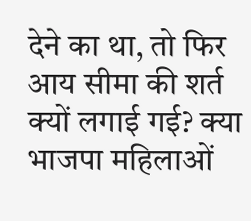देने का था, तो फिर आय सीमा की शर्त क्यों लगाई गई? क्या भाजपा महिलाओं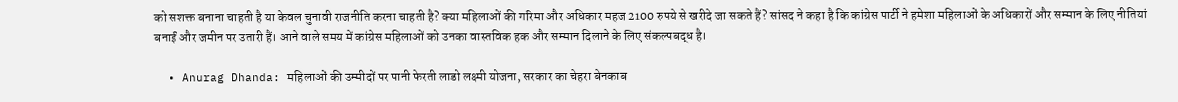को सशक्त बनाना चाहती है या केवल चुनावी राजनीति करना चाहती है? क्या महिलाओं की गरिमा और अधिकार महज 2100 रुपये से खरीदे जा सकते हैं? सांसद ने कहा है कि कांग्रेस पार्टी ने हमेशा महिलाओं के अधिकारों और सम्मान के लिए नीतियां बनाईं और जमीन पर उतारी हैं। आने वाले समय में कांग्रेस महिलाओं को उनका वास्तविक हक और सम्मान दिलाने के लिए संकल्पबद्ध है।

  • Anurag Dhanda: महिलाओं की उम्मीदों पर पानी फेरती लाडो लक्ष्मी योजना, सरकार का चेहरा बेनकाब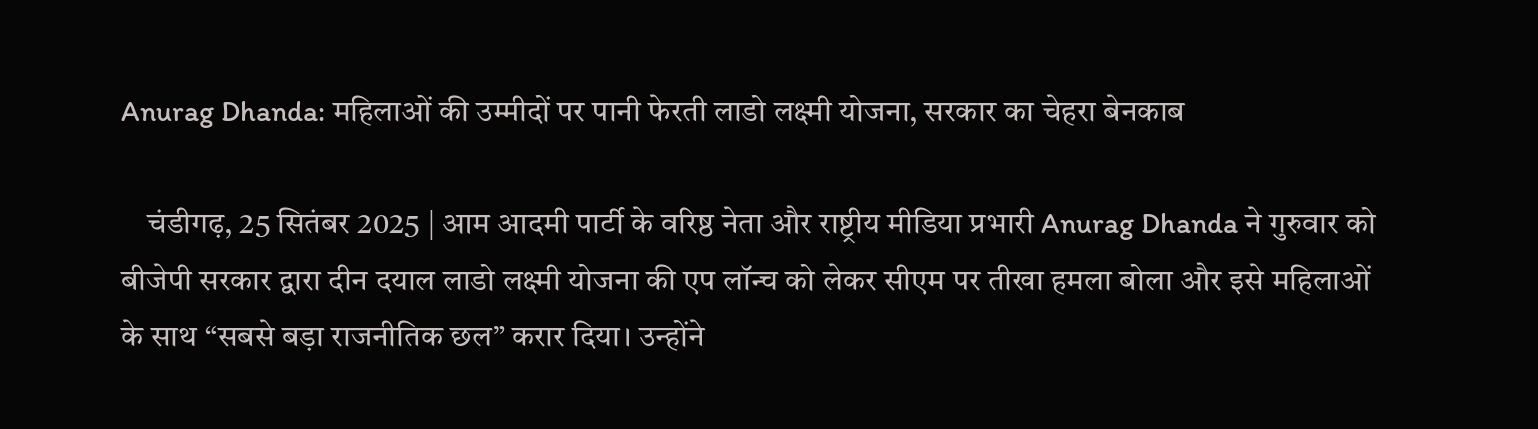Anurag Dhanda: महिलाओं की उम्मीदों पर पानी फेरती लाडो लक्ष्मी योजना, सरकार का चेहरा बेनकाब

    चंडीगढ़, 25 सितंबर 2025 | आम आदमी पार्टी के वरिष्ठ नेता और राष्ट्रीय मीडिया प्रभारी Anurag Dhanda ने गुरुवार को बीजेपी सरकार द्वारा दीन दयाल लाडो लक्ष्मी योजना की एप लॉन्च को लेकर सीएम पर तीखा हमला बोला और इसे महिलाओं के साथ “सबसे बड़ा राजनीतिक छल” करार दिया। उन्होंने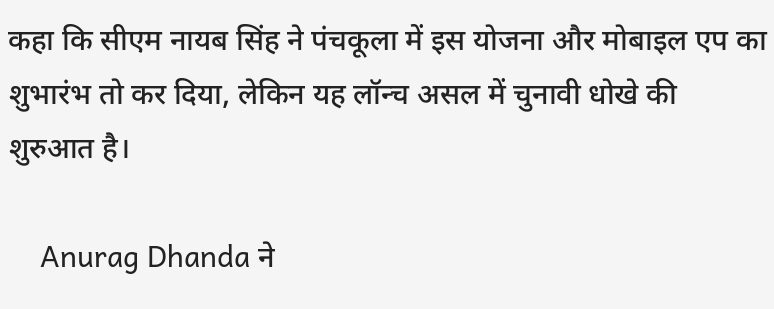कहा कि सीएम नायब सिंह ने पंचकूला में इस योजना और मोबाइल एप का शुभारंभ तो कर दिया, लेकिन यह लॉन्च असल में चुनावी धोखे की शुरुआत है।

    Anurag Dhanda ने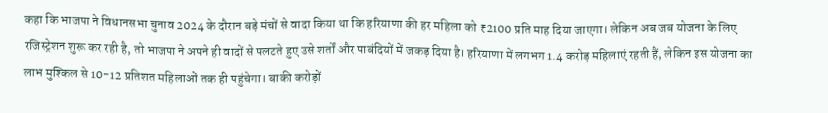कहा कि भाजपा ने विधानसभा चुनाव 2024 के दौरान बड़े मंचों से वादा किया था कि हरियाणा की हर महिला को ₹2100 प्रति माह दिया जाएगा। लेकिन अब जब योजना के लिए रजिस्ट्रेशन शुरू कर रही है, तो भाजपा ने अपने ही वादों से पलटते हुए उसे शर्तों और पाबंदियों में जकड़ दिया है। हरियाणा में लगभग 1.4 करोड़ महिलाएं रहती हैं, लेकिन इस योजना का लाभ मुश्किल से 10-12 प्रतिशत महिलाओं तक ही पहुंचेगा। बाकी करोड़ों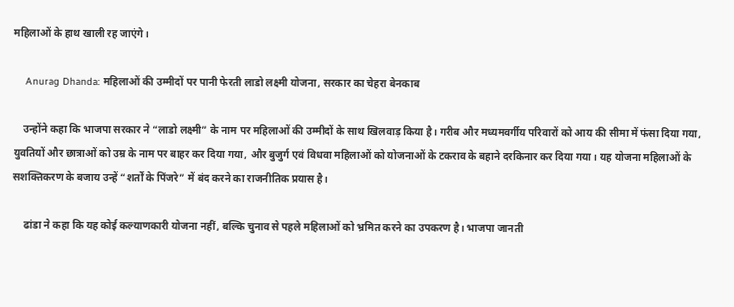महिलाओं के हाथ खाली रह जाएंगे।

    Anurag Dhanda: महिलाओं की उम्मीदों पर पानी फेरती लाडो लक्ष्मी योजना, सरकार का चेहरा बेनकाब

    उन्होंने कहा कि भाजपा सरकार ने “लाडो लक्ष्मी” के नाम पर महिलाओं की उम्मीदों के साथ खिलवाड़ किया है। गरीब और मध्यमवर्गीय परिवारों को आय की सीमा में फंसा दिया गया, युवतियों और छात्राओं को उम्र के नाम पर बाहर कर दिया गया, और बुजुर्ग एवं विधवा महिलाओं को योजनाओं के टकराव के बहाने दरकिनार कर दिया गया। यह योजना महिलाओं के सशक्तिकरण के बजाय उन्हें “शर्तों के पिंजरे” में बंद करने का राजनीतिक प्रयास है।

    ढांडा ने कहा कि यह कोई कल्याणकारी योजना नहीं, बल्कि चुनाव से पहले महिलाओं को भ्रमित करने का उपकरण है। भाजपा जानती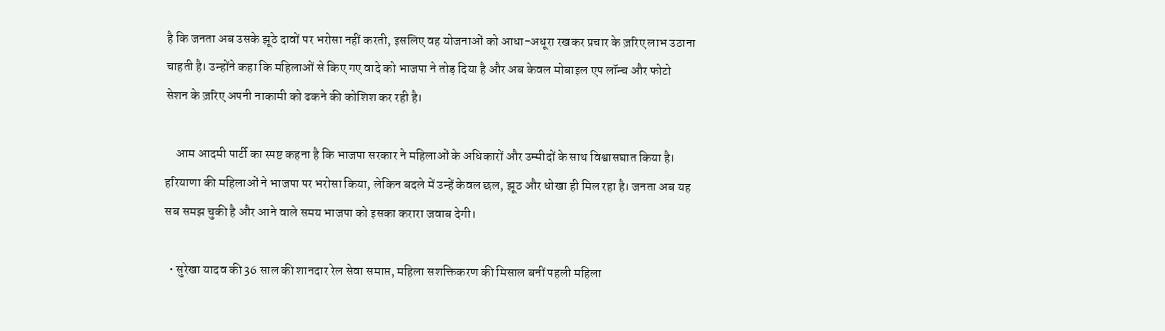है कि जनता अब उसके झूठे दावों पर भरोसा नहीं करती, इसलिए वह योजनाओं को आधा-अधूरा रखकर प्रचार के ज़रिए लाभ उठाना चाहती है। उन्होंने कहा कि महिलाओं से किए गए वादे को भाजपा ने तोड़ दिया है और अब केवल मोबाइल एप लॉन्च और फोटो सेशन के ज़रिए अपनी नाकामी को ढकने की कोशिश कर रही है।

    आम आदमी पार्टी का स्पष्ट कहना है कि भाजपा सरकार ने महिलाओं के अधिकारों और उम्मीदों के साथ विश्वासघात किया है। हरियाणा की महिलाओं ने भाजपा पर भरोसा किया, लेकिन बदले में उन्हें केवल छल, झूठ और धोखा ही मिल रहा है। जनता अब यह सब समझ चुकी है और आने वाले समय भाजपा को इसका करारा जवाब देगी।

  • सुरेखा यादव की 36 साल की शानदार रेल सेवा समाप्त, महिला सशक्तिकरण की मिसाल बनीं पहली महिला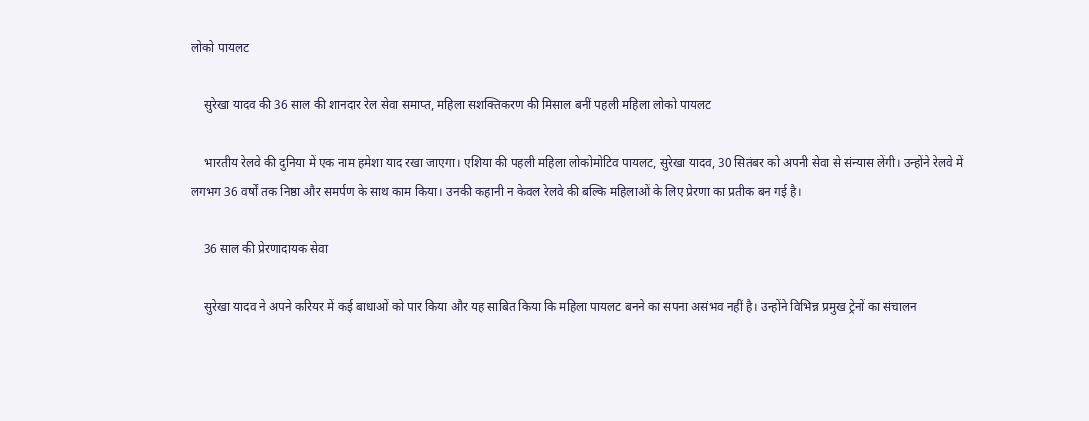लोको पायलट

    सुरेखा यादव की 36 साल की शानदार रेल सेवा समाप्त, महिला सशक्तिकरण की मिसाल बनीं पहली महिला लोको पायलट

    भारतीय रेलवे की दुनिया में एक नाम हमेशा याद रखा जाएगा। एशिया की पहली महिला लोकोमोटिव पायलट, सुरेखा यादव, 30 सितंबर को अपनी सेवा से संन्यास लेंगी। उन्होंने रेलवे में लगभग 36 वर्षों तक निष्ठा और समर्पण के साथ काम किया। उनकी कहानी न केवल रेलवे की बल्कि महिलाओं के लिए प्रेरणा का प्रतीक बन गई है।

    36 साल की प्रेरणादायक सेवा

    सुरेखा यादव ने अपने करियर में कई बाधाओं को पार किया और यह साबित किया कि महिला पायलट बनने का सपना असंभव नहीं है। उन्होंने विभिन्न प्रमुख ट्रेनों का संचालन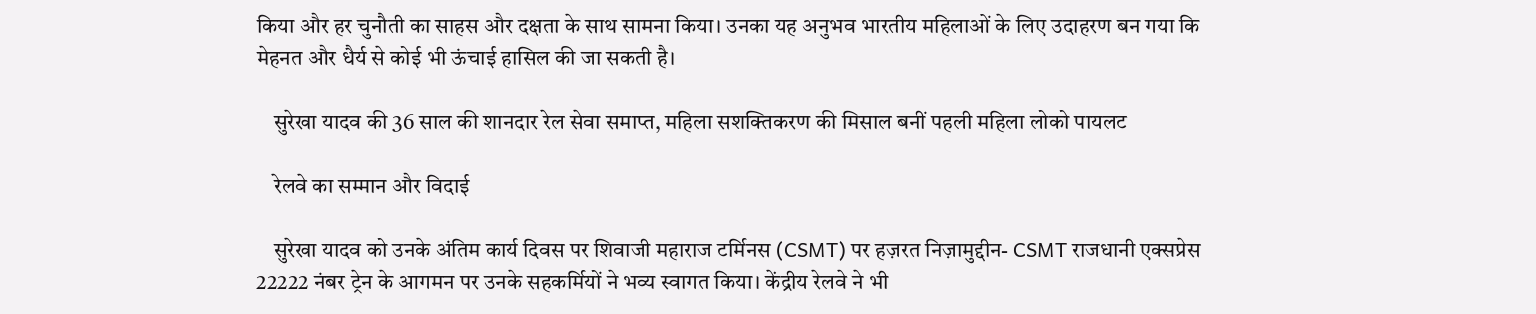किया और हर चुनौती का साहस और दक्षता के साथ सामना किया। उनका यह अनुभव भारतीय महिलाओं के लिए उदाहरण बन गया कि मेहनत और धैर्य से कोई भी ऊंचाई हासिल की जा सकती है।

    सुरेखा यादव की 36 साल की शानदार रेल सेवा समाप्त, महिला सशक्तिकरण की मिसाल बनीं पहली महिला लोको पायलट

    रेलवे का सम्मान और विदाई

    सुरेखा यादव को उनके अंतिम कार्य दिवस पर शिवाजी महाराज टर्मिनस (CSMT) पर हज़रत निज़ामुद्दीन- CSMT राजधानी एक्सप्रेस 22222 नंबर ट्रेन के आगमन पर उनके सहकर्मियों ने भव्य स्वागत किया। केंद्रीय रेलवे ने भी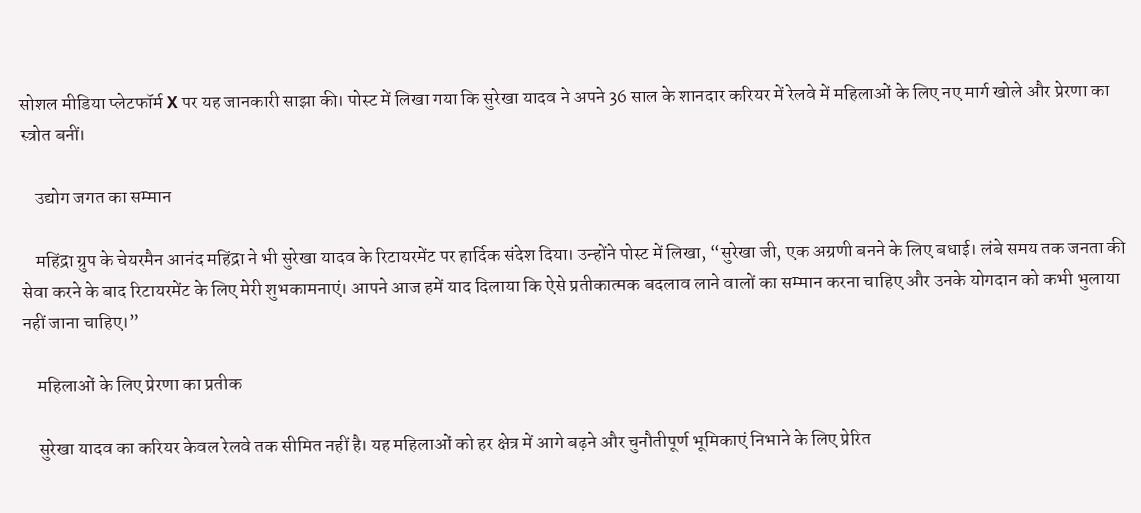सोशल मीडिया प्लेटफॉर्म X पर यह जानकारी साझा की। पोस्ट में लिखा गया कि सुरेखा यादव ने अपने 36 साल के शानदार करियर में रेलवे में महिलाओं के लिए नए मार्ग खोले और प्रेरणा का स्त्रोत बनीं।

    उद्योग जगत का सम्मान

    महिंद्रा ग्रुप के चेयरमैन आनंद महिंद्रा ने भी सुरेखा यादव के रिटायरमेंट पर हार्दिक संदेश दिया। उन्होंने पोस्ट में लिखा, “सुरेखा जी, एक अग्रणी बनने के लिए बधाई। लंबे समय तक जनता की सेवा करने के बाद रिटायरमेंट के लिए मेरी शुभकामनाएं। आपने आज हमें याद दिलाया कि ऐसे प्रतीकात्मक बदलाव लाने वालों का सम्मान करना चाहिए और उनके योगदान को कभी भुलाया नहीं जाना चाहिए।”

    महिलाओं के लिए प्रेरणा का प्रतीक

    सुरेखा यादव का करियर केवल रेलवे तक सीमित नहीं है। यह महिलाओं को हर क्षेत्र में आगे बढ़ने और चुनौतीपूर्ण भूमिकाएं निभाने के लिए प्रेरित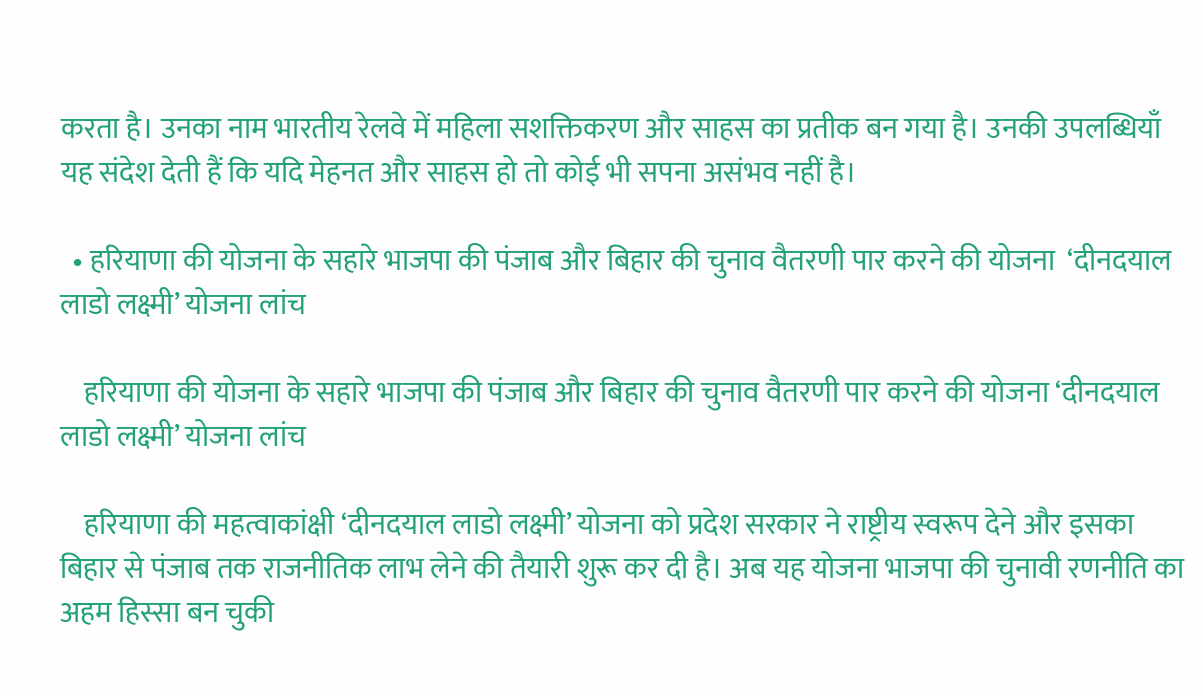करता है। उनका नाम भारतीय रेलवे में महिला सशक्तिकरण और साहस का प्रतीक बन गया है। उनकी उपलब्धियाँ यह संदेश देती हैं कि यदि मेहनत और साहस हो तो कोई भी सपना असंभव नहीं है।

  • हरियाणा की योजना के सहारे भाजपा की पंजाब और बिहार की चुनाव वैतरणी पार करने की योजना  ‘दीनदयाल लाडो लक्ष्मी’ योजना लांच

    हरियाणा की योजना के सहारे भाजपा की पंजाब और बिहार की चुनाव वैतरणी पार करने की योजना ‘दीनदयाल लाडो लक्ष्मी’ योजना लांच

    हरियाणा की महत्वाकांक्षी ‘दीनदयाल लाडो लक्ष्मी’ योजना को प्रदेश सरकार ने राष्ट्रीय स्वरूप देने और इसका बिहार से पंजाब तक राजनीतिक लाभ लेने की तैयारी शुरू कर दी है। अब यह योजना भाजपा की चुनावी रणनीति का अहम हिस्सा बन चुकी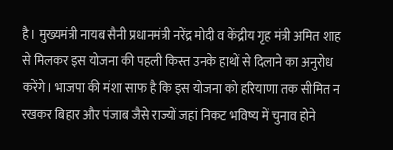है। मुख्यमंत्री नायब सैनी प्रधानमंत्री नरेंद्र मोदी व केंद्रीय गृह मंत्री अमित शाह से मिलकर इस योजना की पहली किस्त उनके हाथों से दिलाने का अनुरोध करेंगे। भाजपा की मंशा साफ है कि इस योजना को हरियाणा तक सीमित न रखकर बिहार और पंजाब जैसे राज्यों जहां निकट भविष्य में चुनाव होने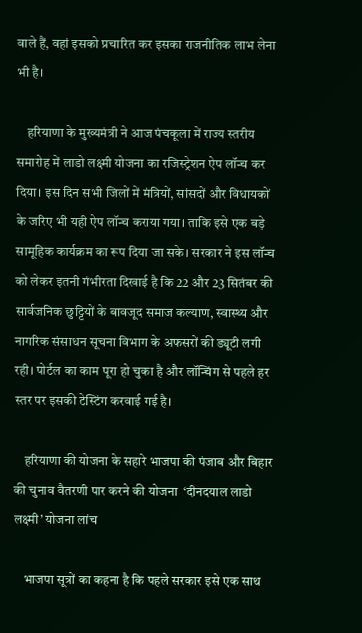वाले हैं, वहां इसको प्रचारित कर इसका राजनीतिक लाभ लेना भी है।

    हरियाणा के मुख्यमंत्री ने आज पंचकूला में राज्य स्तरीय समारोह में लाडो लक्ष्मी योजना का रजिस्ट्रेशन ऐप लॉन्च कर दिया। इस दिन सभी जिलों में मंत्रियों, सांसदों और विधायकों के जरिए भी यही ऐप लॉन्च कराया गया। ताकि इसे एक बड़े सामूहिक कार्यक्रम का रूप दिया जा सके। सरकार ने इस लॉन्च को लेकर इतनी गंभीरता दिखाई है कि 22 और 23 सितंबर की सार्वजनिक छुट्टियों के बावजूद समाज कल्याण, स्वास्थ्य और नागरिक संसाधन सूचना विभाग के अफसरों की ड्यूटी लगी रही। पोर्टल का काम पूरा हो चुका है और लॉन्चिंग से पहले हर स्तर पर इसकी टेस्टिंग करवाई गई है।

    हरियाणा की योजना के सहारे भाजपा की पंजाब और बिहार की चुनाव वैतरणी पार करने की योजना  ‘दीनदयाल लाडो लक्ष्मी’ योजना लांच

    भाजपा सूत्रों का कहना है कि पहले सरकार इसे एक साथ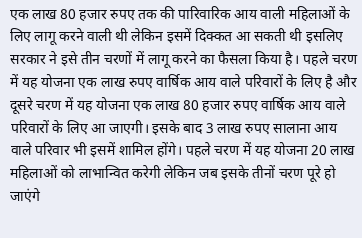एक लाख 80 हजार रुपए तक की पारिवारिक आय वाली महिलाओं के लिए लागू करने वाली थी लेकिन इसमें दिक्कत आ सकती थी इसलिए सरकार ने इसे तीन चरणों में लागू करने का फैसला किया है। पहले चरण में यह योजना एक लाख रुपए वार्षिक आय वाले परिवारों के लिए है और दूसरे चरण में यह योजना एक लाख 80 हजार रुपए वार्षिक आय वाले परिवारों के लिए आ जाएगी। इसके बाद 3 लाख रुपए सालाना आय वाले परिवार भी इसमें शामिल होंगे। पहले चरण में यह योजना 20 लाख महिलाओं को लाभान्वित करेगी लेकिन जब इसके तीनों चरण पूरे हो जाएंगे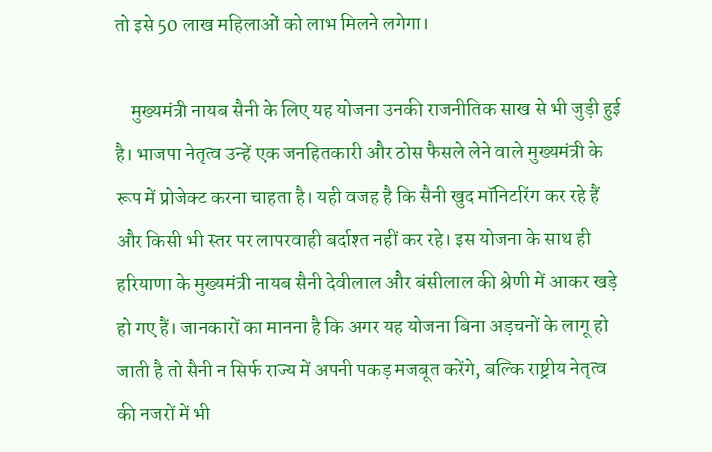तो इसे 50 लाख महिलाओं को लाभ मिलने लगेगा।

    मुख्यमंत्री नायब सैनी के लिए यह योजना उनकी राजनीतिक साख से भी जुड़ी हुई है। भाजपा नेतृत्व उन्हें एक जनहितकारी और ठोस फैसले लेने वाले मुख्यमंत्री के रूप में प्रोजेक्ट करना चाहता है। यही वजह है कि सैनी खुद मॉनिटरिंग कर रहे हैं और किसी भी स्तर पर लापरवाही बर्दाश्त नहीं कर रहे। इस योजना के साथ ही हरियाणा के मुख्यमंत्री नायब सैनी देवीलाल और बंसीलाल की श्रेणी में आकर खड़े हो गए हैं। जानकारों का मानना है कि अगर यह योजना बिना अड़चनों के लागू हो जाती है तो सैनी न सिर्फ राज्य में अपनी पकड़ मजबूत करेंगे, बल्कि राष्ट्रीय नेतृत्व की नजरों में भी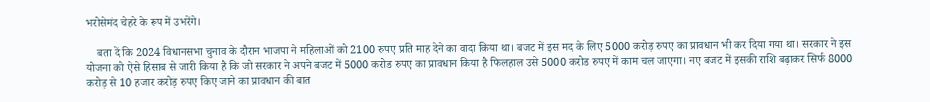भरोसेमंद चेहरे के रूप में उभरेंगे।

    बता दें कि 2024 विधानसभा चुनाव के दौरान भाजपा ने महिलाओं को 2100 रुपए प्रति माह देने का वादा किया था। बजट में इस मद के लिए 5000 करोड़ रुपए का प्रावधान भी कर दिया गया था। सरकार ने इस योजना को ऐसे हिसाब से जारी किया है कि जो सरकार ने अपने बजट में 5000 करोड रुपए का प्रावधान किया है फिलहाल उसे 5000 करोड रुपए में काम चल जाएगा। नए बजट में इसकी राशि बढ़ाकर सिर्फ 8000 करोड़ से 10 हजार करोड़ रुपए किए जाने का प्रावधान की बात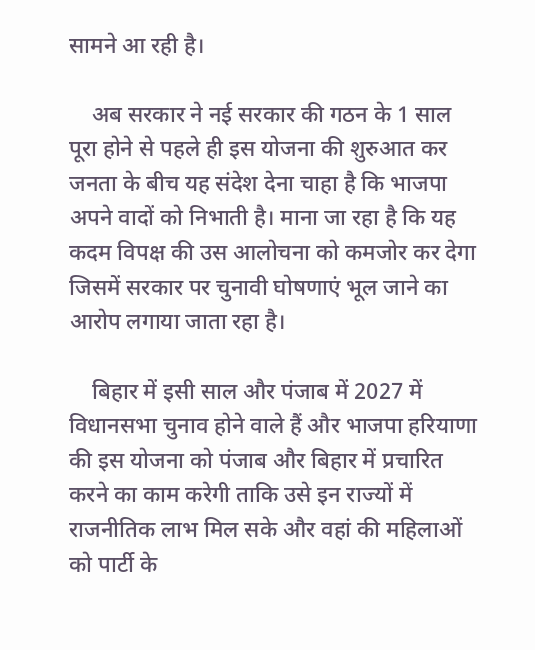सामने आ रही है।

    अब सरकार ने नई सरकार की गठन के 1 साल पूरा होने से पहले ही इस योजना की शुरुआत कर जनता के बीच यह संदेश देना चाहा है कि भाजपा अपने वादों को निभाती है। माना जा रहा है कि यह कदम विपक्ष की उस आलोचना को कमजोर कर देगा जिसमें सरकार पर चुनावी घोषणाएं भूल जाने का आरोप लगाया जाता रहा है।

    बिहार में इसी साल और पंजाब में 2027 में विधानसभा चुनाव होने वाले हैं और भाजपा हरियाणा की इस योजना को पंजाब और बिहार में प्रचारित करने का काम करेगी ताकि उसे इन राज्यों में राजनीतिक लाभ मिल सके और वहां की महिलाओं को पार्टी के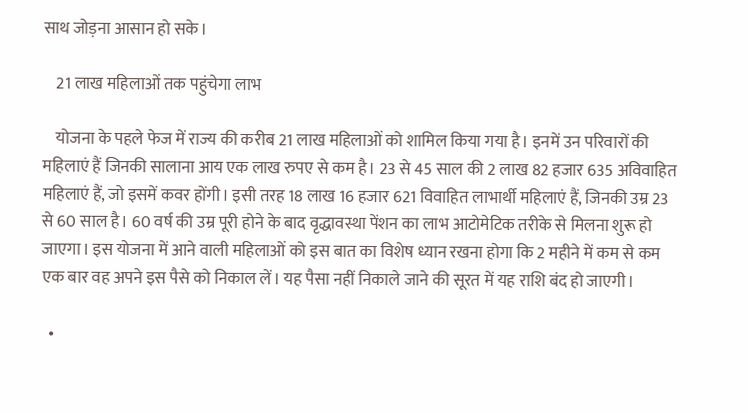साथ जोड़ना आसान हो सके।

    21 लाख महिलाओं तक पहुंचेगा लाभ

    योजना के पहले फेज में राज्य की करीब 21 लाख महिलाओं को शामिल किया गया है। इनमें उन परिवारों की महिलाएं हैं जिनकी सालाना आय एक लाख रुपए से कम है। 23 से 45 साल की 2 लाख 82 हजार 635 अविवाहित महिलाएं हैं, जो इसमें कवर होंगी। इसी तरह 18 लाख 16 हजार 621 विवाहित लाभार्थी महिलाएं हैं, जिनकी उम्र 23 से 60 साल है। 60 वर्ष की उम्र पूरी होने के बाद वृद्धावस्था पेंशन का लाभ आटोमेटिक तरीके से मिलना शुरू हो जाएगा। इस योजना में आने वाली महिलाओं को इस बात का विशेष ध्यान रखना होगा कि 2 महीने में कम से कम एक बार वह अपने इस पैसे को निकाल लें। यह पैसा नहीं निकाले जाने की सूरत में यह राशि बंद हो जाएगी।

  •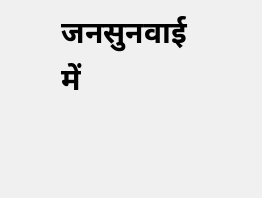जनसुनवाई में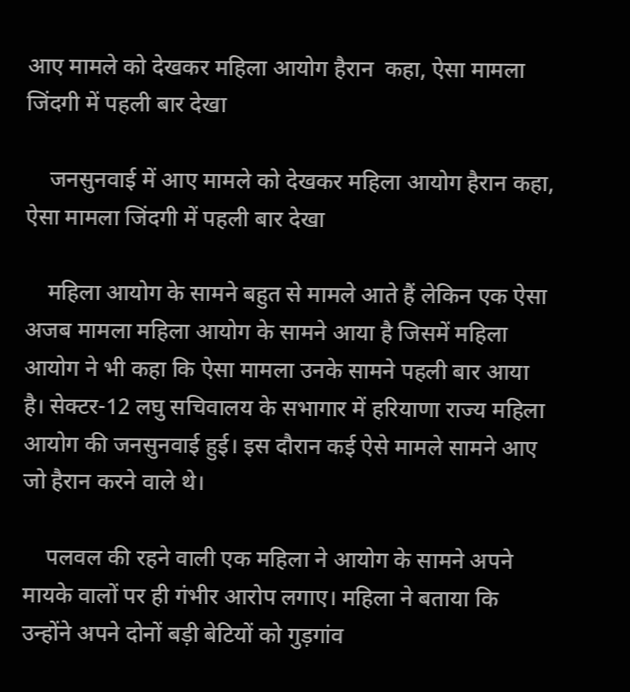आए मामले को देखकर महिला आयोग हैरान  कहा, ऐसा मामला जिंदगी में पहली बार देखा

    जनसुनवाई में आए मामले को देखकर महिला आयोग हैरान कहा, ऐसा मामला जिंदगी में पहली बार देखा

    महिला आयोग के सामने बहुत से मामले आते हैं लेकिन एक ऐसा अजब मामला महिला आयोग के सामने आया है जिसमें महिला आयोग ने भी कहा कि ऐसा मामला उनके सामने पहली बार आया है। सेक्टर-12 लघु सचिवालय के सभागार में हरियाणा राज्य महिला आयोग की जनसुनवाई हुई। इस दौरान कई ऐसे मामले सामने आए जो हैरान करने वाले थे।

    पलवल की रहने वाली एक महिला ने आयोग के सामने अपने मायके वालों पर ही गंभीर आरोप लगाए। महिला ने बताया कि उन्होंने अपने दोनों बड़ी बेटियों को गुड़गांव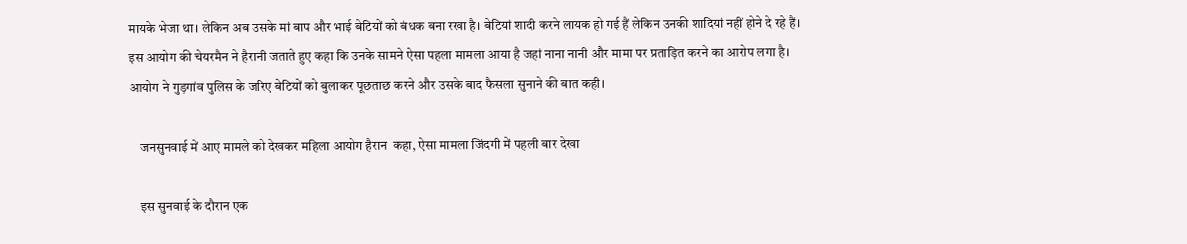मायके भेजा था। लेकिन अब उसके मां बाप और भाई बेटियों को बंधक बना रखा है। बेटियां शादी करने लायक हो गई हैं लेकिन उनकी शादियां नहीं होने दे रहे हैं। इस आयोग की चेयरमैन ने हैरानी जताते हुए कहा कि उनके सामने ऐसा पहला मामला आया है जहां नाना नानी और मामा पर प्रताड़ित करने का आरोप लगा है। आयोग ने गुड़गांव पुलिस के जरिए बेटियों को बुलाकर पूछताछ करने और उसके बाद फैसला सुनाने की बात कही।

    जनसुनवाई में आए मामले को देखकर महिला आयोग हैरान  कहा, ऐसा मामला जिंदगी में पहली बार देखा

    इस सुनवाई के दौरान एक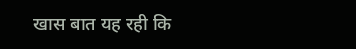खास बात यह रही कि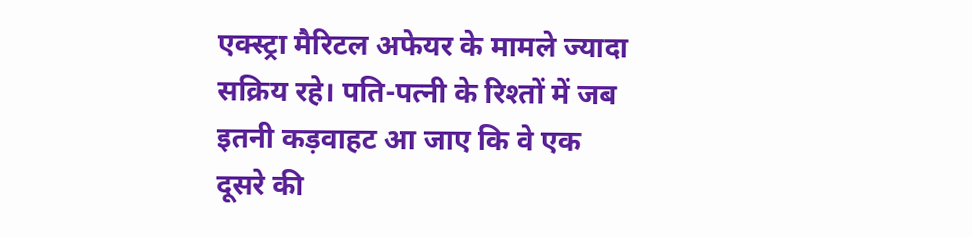एक्स्ट्रा मैरिटल अफेयर के मामले ज्यादा सक्रिय रहे। पति-पत्नी के रिश्तों में जब इतनी कड़वाहट आ जाए कि वे एक दूसरे की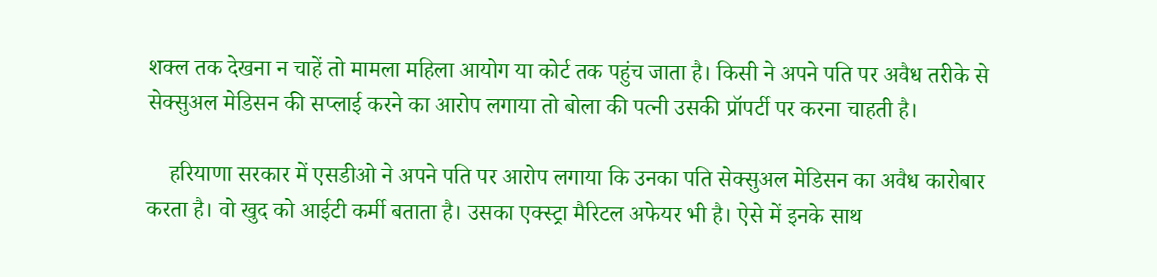शक्ल तक देखना न चाहें तो मामला महिला आयोग या कोर्ट तक पहुंच जाता है। किसी ने अपने पति पर अवैध तरीके से सेक्सुअल मेडिसन की सप्लाई करने का आरोप लगाया तो बोला की पत्नी उसकी प्रॉपर्टी पर करना चाहती है।

    हरियाणा सरकार में एसडीओ ने अपने पति पर आरोप लगाया कि उनका पति सेक्सुअल मेडिसन का अवैध कारोबार करता है। वो खुद को आईटी कर्मी बताता है। उसका एक्स्ट्रा मैरिटल अफेयर भी है। ऐसे में इनके साथ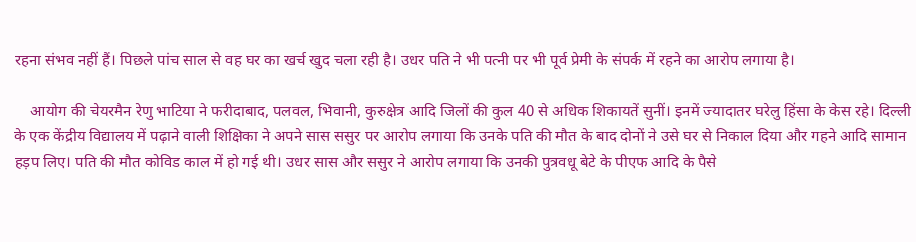रहना संभव नहीं हैं। पिछले पांच साल से वह घर का खर्च खुद चला रही है। उधर पति ने भी पत्नी पर भी पूर्व प्रेमी के संपर्क में रहने का आरोप लगाया है।

    आयोग की चेयरमैन रेणु भाटिया ने फरीदाबाद, पलवल, भिवानी, कुरुक्षेत्र आदि जिलों की कुल 40 से अधिक शिकायतें सुनीं। इनमें ज्यादातर घरेलु हिंसा के केस रहे। दिल्ली के एक केंद्रीय विद्यालय में पढ़ाने वाली शिक्षिका ने अपने सास ससुर पर आरोप लगाया कि उनके पति की मौत के बाद दोनों ने उसे घर से निकाल दिया और गहने आदि सामान हड़प लिए। पति की मौत कोविड काल में हो गई थी। उधर सास और ससुर ने आरोप लगाया कि उनकी पुत्रवधू बेटे के पीएफ आदि के पैसे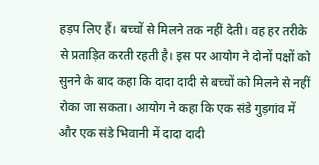हड़प लिए हैं। बच्चों से मिलने तक नहीं देती। वह हर तरीके से प्रताड़ित करती रहती है। इस पर आयोग ने दोनों पक्षों को सुनने के बाद कहा कि दादा दादी से बच्चों को मिलने से नहीं रोका जा सकता। आयोग ने कहा कि एक संडे गुड़गांव में और एक संडे भिवानी में दादा दादी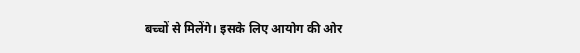बच्चों से मिलेंगे। इसके लिए आयोग की ओर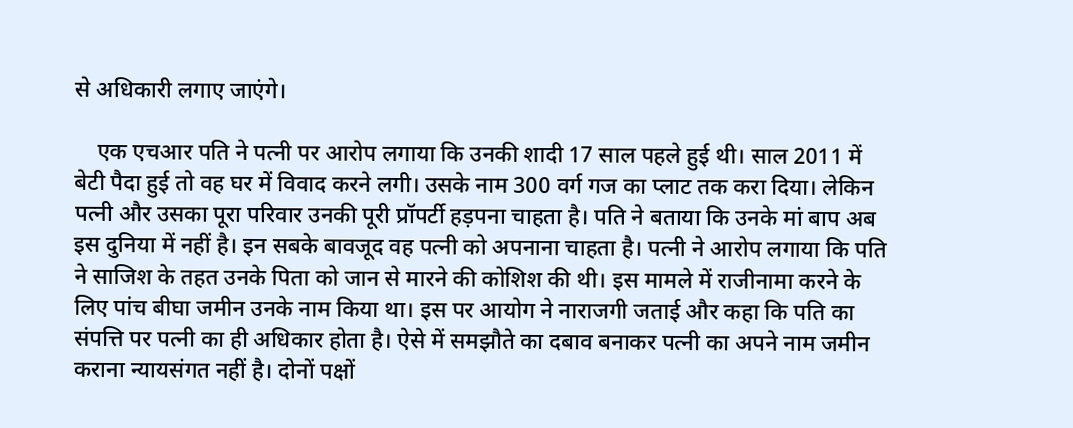से अधिकारी लगाए जाएंगे।

    एक एचआर पति ने पत्नी पर आरोप लगाया कि उनकी शादी 17 साल पहले हुई थी। साल 2011 में बेटी पैदा हुई तो वह घर में विवाद करने लगी। उसके नाम 300 वर्ग गज का प्लाट तक करा दिया। लेकिन पत्नी और उसका पूरा परिवार उनकी पूरी प्रॉपर्टी हड़पना चाहता है। पति ने बताया कि उनके मां बाप अब इस दुनिया में नहीं है। इन सबके बावजूद वह पत्नी को अपनाना चाहता है। पत्नी ने आरोप लगाया कि पति ने साजिश के तहत उनके पिता को जान से मारने की कोशिश की थी। इस मामले में राजीनामा करने के लिए पांच बीघा जमीन उनके नाम किया था। इस पर आयोग ने नाराजगी जताई और कहा कि पति का संपत्ति पर पत्नी का ही अधिकार होता है। ऐसे में समझौते का दबाव बनाकर पत्नी का अपने नाम जमीन कराना न्यायसंगत नहीं है। दोनों पक्षों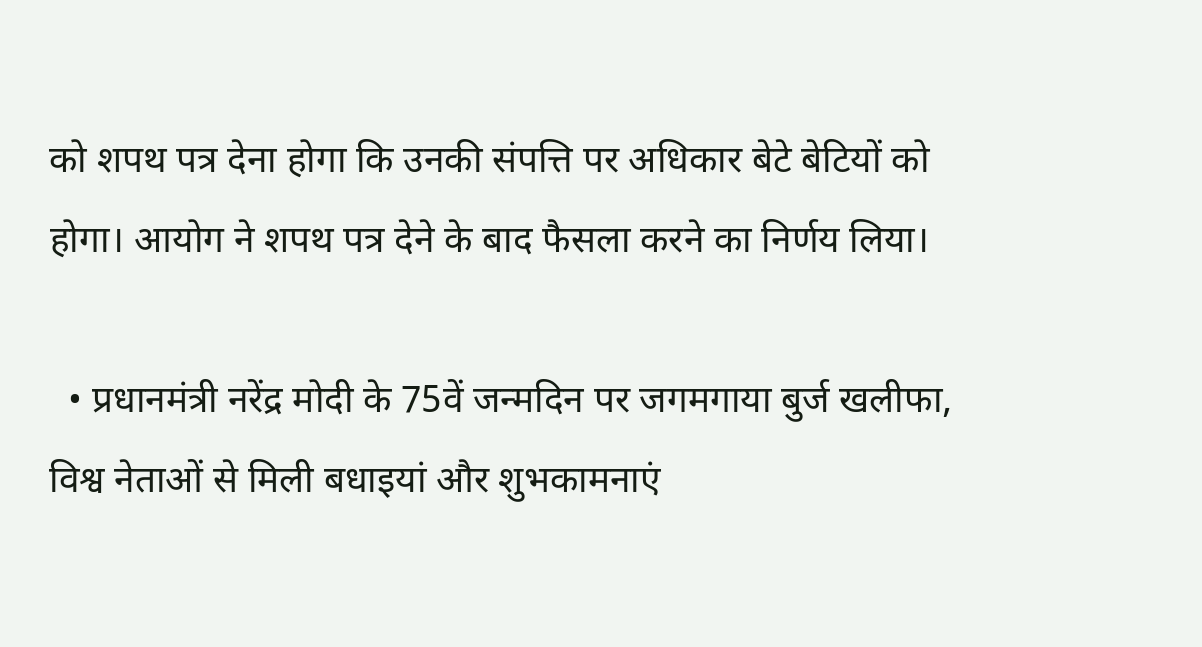को शपथ पत्र देना होगा कि उनकी संपत्ति पर अधिकार बेटे बेटियों को होगा। आयोग ने शपथ पत्र देने के बाद फैसला करने का निर्णय लिया।

  • प्रधानमंत्री नरेंद्र मोदी के 75वें जन्मदिन पर जगमगाया बुर्ज खलीफा, विश्व नेताओं से मिली बधाइयां और शुभकामनाएं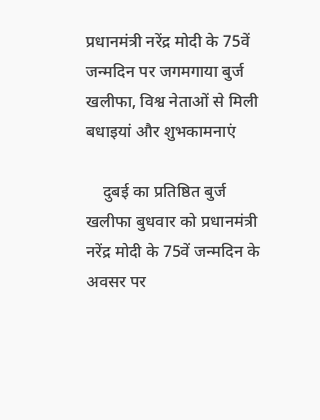प्रधानमंत्री नरेंद्र मोदी के 75वें जन्मदिन पर जगमगाया बुर्ज खलीफा, विश्व नेताओं से मिली बधाइयां और शुभकामनाएं

    दुबई का प्रतिष्ठित बुर्ज खलीफा बुधवार को प्रधानमंत्री नरेंद्र मोदी के 75वें जन्मदिन के अवसर पर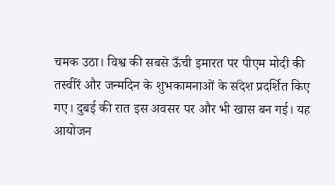चमक उठा। विश्व की सबसे ऊँची इमारत पर पीएम मोदी की तस्वीरें और जन्मदिन के शुभकामनाओं के संदेश प्रदर्शित किए गए। दुबई की रात इस अवसर पर और भी खास बन गई। यह आयोजन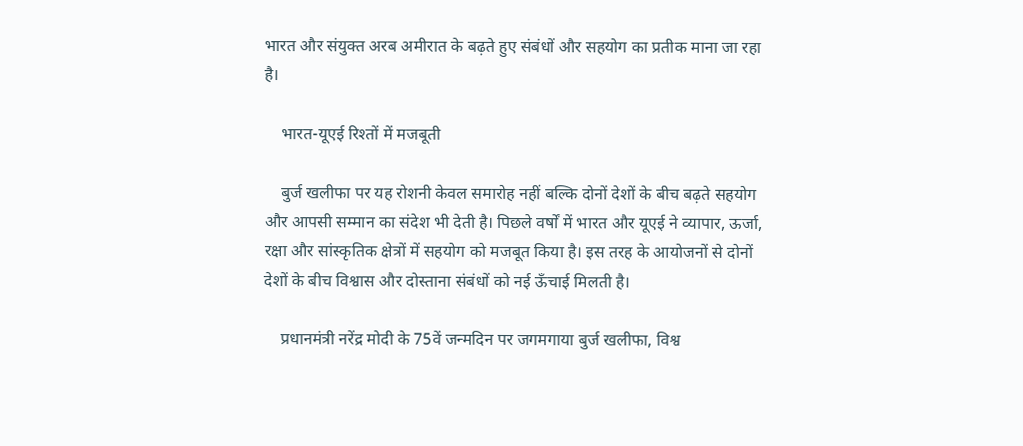भारत और संयुक्त अरब अमीरात के बढ़ते हुए संबंधों और सहयोग का प्रतीक माना जा रहा है।

    भारत-यूएई रिश्तों में मजबूती

    बुर्ज खलीफा पर यह रोशनी केवल समारोह नहीं बल्कि दोनों देशों के बीच बढ़ते सहयोग और आपसी सम्मान का संदेश भी देती है। पिछले वर्षों में भारत और यूएई ने व्यापार, ऊर्जा, रक्षा और सांस्कृतिक क्षेत्रों में सहयोग को मजबूत किया है। इस तरह के आयोजनों से दोनों देशों के बीच विश्वास और दोस्ताना संबंधों को नई ऊँचाई मिलती है।

    प्रधानमंत्री नरेंद्र मोदी के 75वें जन्मदिन पर जगमगाया बुर्ज खलीफा, विश्व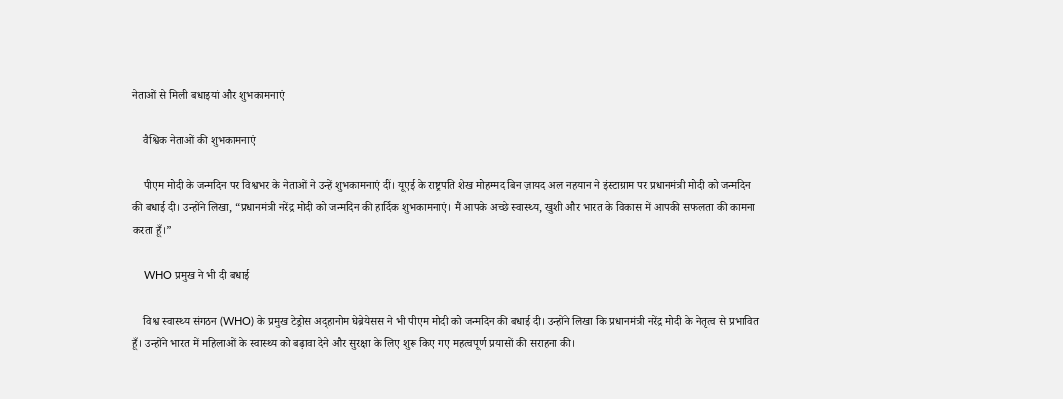नेताओं से मिली बधाइयां और शुभकामनाएं

    वैश्विक नेताओं की शुभकामनाएं

    पीएम मोदी के जन्मदिन पर विश्वभर के नेताओं ने उन्हें शुभकामनाएं दीं। यूएई के राष्ट्रपति शेख मोहम्मद बिन ज़ायद अल नहयान ने इंस्टाग्राम पर प्रधानमंत्री मोदी को जन्मदिन की बधाई दी। उन्होंने लिखा, “प्रधानमंत्री नरेंद्र मोदी को जन्मदिन की हार्दिक शुभकामनाएं। मैं आपके अच्छे स्वास्थ्य, खुशी और भारत के विकास में आपकी सफलता की कामना करता हूँ।”

    WHO प्रमुख ने भी दी बधाई

    विश्व स्वास्थ्य संगठन (WHO) के प्रमुख टेड्रोस अद्हानोम घेब्रेयेसस ने भी पीएम मोदी को जन्मदिन की बधाई दी। उन्होंने लिखा कि प्रधानमंत्री नरेंद्र मोदी के नेतृत्व से प्रभावित हूँ। उन्होंने भारत में महिलाओं के स्वास्थ्य को बढ़ावा देने और सुरक्षा के लिए शुरू किए गए महत्वपूर्ण प्रयासों की सराहना की।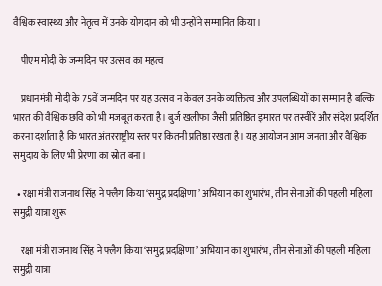वैश्विक स्वास्थ्य और नेतृत्व में उनके योगदान को भी उन्होंने सम्मानित किया।

    पीएम मोदी के जन्मदिन पर उत्सव का महत्व

    प्रधानमंत्री मोदी के 75वें जन्मदिन पर यह उत्सव न केवल उनके व्यक्तित्व और उपलब्धियों का सम्मान है बल्कि भारत की वैश्विक छवि को भी मजबूत करता है। बुर्ज खलीफा जैसी प्रतिष्ठित इमारत पर तस्वीरें और संदेश प्रदर्शित करना दर्शाता है कि भारत अंतरराष्ट्रीय स्तर पर कितनी प्रतिष्ठा रखता है। यह आयोजन आम जनता और वैश्विक समुदाय के लिए भी प्रेरणा का स्रोत बना।

  • रक्षा मंत्री राजनाथ सिंह ने फ्लैग किया ‘समुद्र प्रदक्षिणा’ अभियान का शुभारंभ, तीन सेनाओं की पहली महिला समुद्री यात्रा शुरू

    रक्षा मंत्री राजनाथ सिंह ने फ्लैग किया ‘समुद्र प्रदक्षिणा’ अभियान का शुभारंभ, तीन सेनाओं की पहली महिला समुद्री यात्रा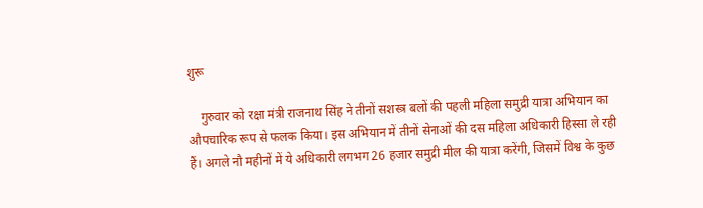शुरू

    गुरुवार को रक्षा मंत्री राजनाथ सिंह ने तीनों सशस्त्र बलों की पहली महिला समुद्री यात्रा अभियान का औपचारिक रूप से फलक किया। इस अभियान में तीनों सेनाओं की दस महिला अधिकारी हिस्सा ले रही हैं। अगले नौ महीनों में ये अधिकारी लगभग 26 हजार समुद्री मील की यात्रा करेंगी, जिसमें विश्व के कुछ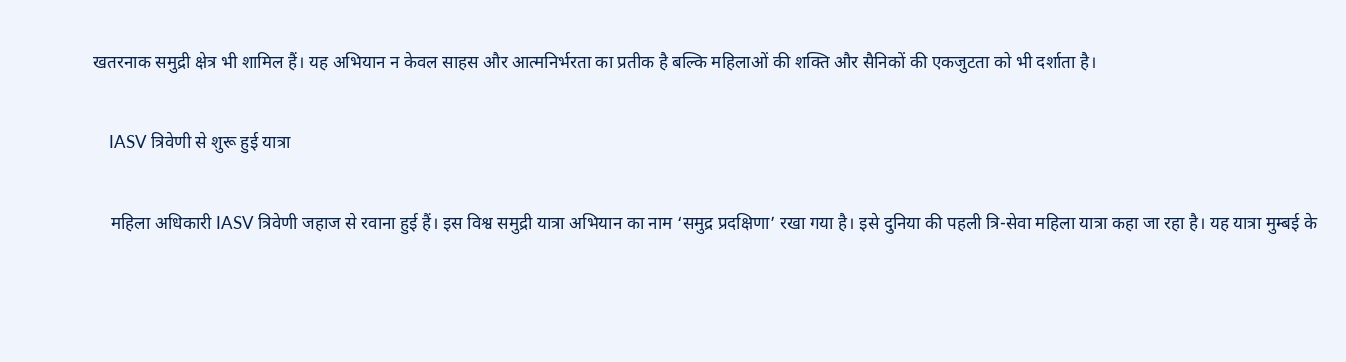खतरनाक समुद्री क्षेत्र भी शामिल हैं। यह अभियान न केवल साहस और आत्मनिर्भरता का प्रतीक है बल्कि महिलाओं की शक्ति और सैनिकों की एकजुटता को भी दर्शाता है।

    IASV त्रिवेणी से शुरू हुई यात्रा

    महिला अधिकारी IASV त्रिवेणी जहाज से रवाना हुई हैं। इस विश्व समुद्री यात्रा अभियान का नाम ‘समुद्र प्रदक्षिणा’ रखा गया है। इसे दुनिया की पहली त्रि-सेवा महिला यात्रा कहा जा रहा है। यह यात्रा मुम्बई के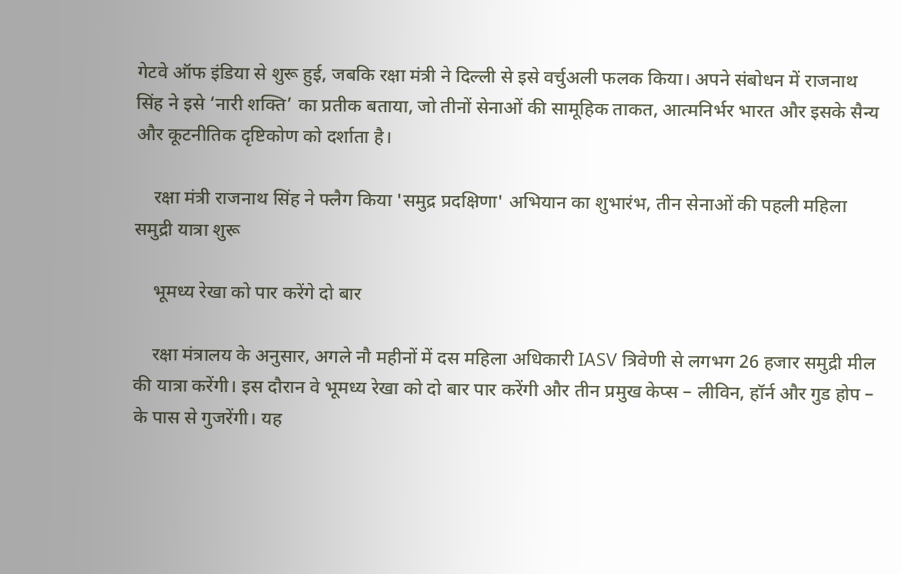गेटवे ऑफ इंडिया से शुरू हुई, जबकि रक्षा मंत्री ने दिल्ली से इसे वर्चुअली फलक किया। अपने संबोधन में राजनाथ सिंह ने इसे ‘नारी शक्ति’ का प्रतीक बताया, जो तीनों सेनाओं की सामूहिक ताकत, आत्मनिर्भर भारत और इसके सैन्य और कूटनीतिक दृष्टिकोण को दर्शाता है।

    रक्षा मंत्री राजनाथ सिंह ने फ्लैग किया 'समुद्र प्रदक्षिणा' अभियान का शुभारंभ, तीन सेनाओं की पहली महिला समुद्री यात्रा शुरू

    भूमध्य रेखा को पार करेंगे दो बार

    रक्षा मंत्रालय के अनुसार, अगले नौ महीनों में दस महिला अधिकारी IASV त्रिवेणी से लगभग 26 हजार समुद्री मील की यात्रा करेंगी। इस दौरान वे भूमध्य रेखा को दो बार पार करेंगी और तीन प्रमुख केप्स – लीविन, हॉर्न और गुड होप – के पास से गुजरेंगी। यह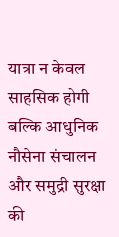यात्रा न केवल साहसिक होगी बल्कि आधुनिक नौसेना संचालन और समुद्री सुरक्षा की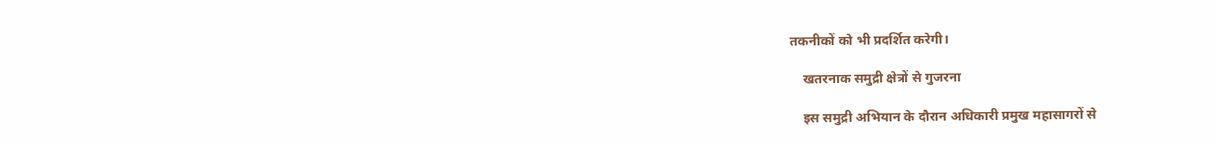तकनीकों को भी प्रदर्शित करेगी।

    खतरनाक समुद्री क्षेत्रों से गुजरना

    इस समुद्री अभियान के दौरान अधिकारी प्रमुख महासागरों से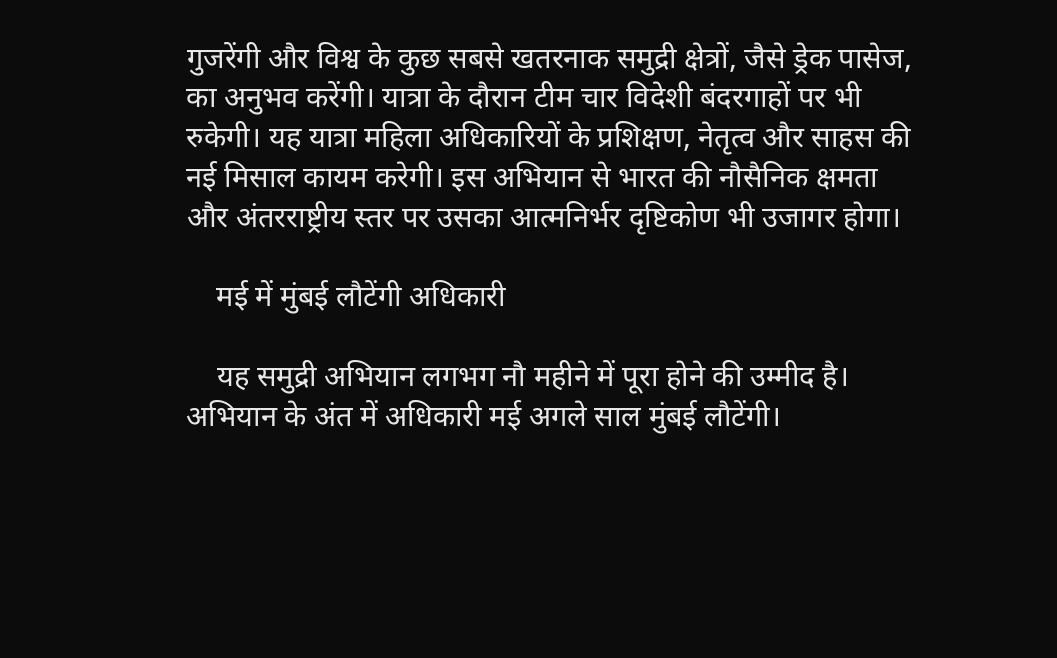गुजरेंगी और विश्व के कुछ सबसे खतरनाक समुद्री क्षेत्रों, जैसे ड्रेक पासेज, का अनुभव करेंगी। यात्रा के दौरान टीम चार विदेशी बंदरगाहों पर भी रुकेगी। यह यात्रा महिला अधिकारियों के प्रशिक्षण, नेतृत्व और साहस की नई मिसाल कायम करेगी। इस अभियान से भारत की नौसैनिक क्षमता और अंतरराष्ट्रीय स्तर पर उसका आत्मनिर्भर दृष्टिकोण भी उजागर होगा।

    मई में मुंबई लौटेंगी अधिकारी

    यह समुद्री अभियान लगभग नौ महीने में पूरा होने की उम्मीद है। अभियान के अंत में अधिकारी मई अगले साल मुंबई लौटेंगी।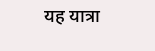यह यात्रा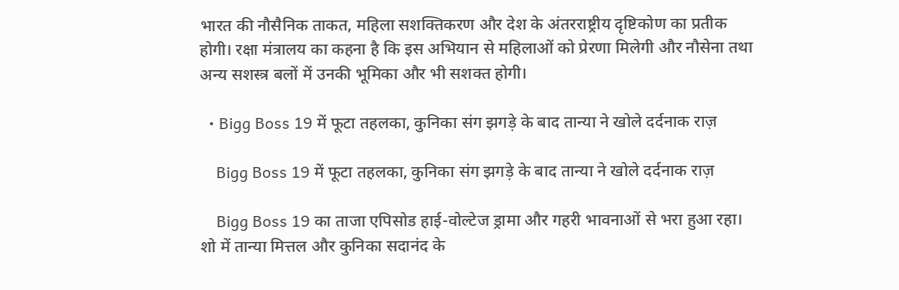भारत की नौसैनिक ताकत, महिला सशक्तिकरण और देश के अंतरराष्ट्रीय दृष्टिकोण का प्रतीक होगी। रक्षा मंत्रालय का कहना है कि इस अभियान से महिलाओं को प्रेरणा मिलेगी और नौसेना तथा अन्य सशस्त्र बलों में उनकी भूमिका और भी सशक्त होगी।

  • Bigg Boss 19 में फूटा तहलका, कुनिका संग झगड़े के बाद तान्या ने खोले दर्दनाक राज़

    Bigg Boss 19 में फूटा तहलका, कुनिका संग झगड़े के बाद तान्या ने खोले दर्दनाक राज़

    Bigg Boss 19 का ताजा एपिसोड हाई-वोल्टेज ड्रामा और गहरी भावनाओं से भरा हुआ रहा। शो में तान्या मित्तल और कुनिका सदानंद के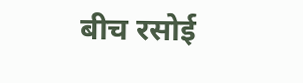बीच रसोई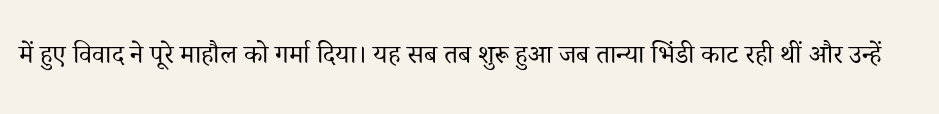में हुए विवाद ने पूरे माहौल को गर्मा दिया। यह सब तब शुरू हुआ जब तान्या भिंडी काट रही थीं और उन्हें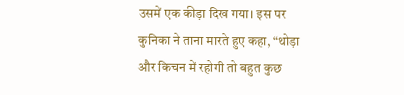उसमें एक कीड़ा दिख गया। इस पर कुनिका ने ताना मारते हुए कहा, “थोड़ा और किचन में रहोगी तो बहुत कुछ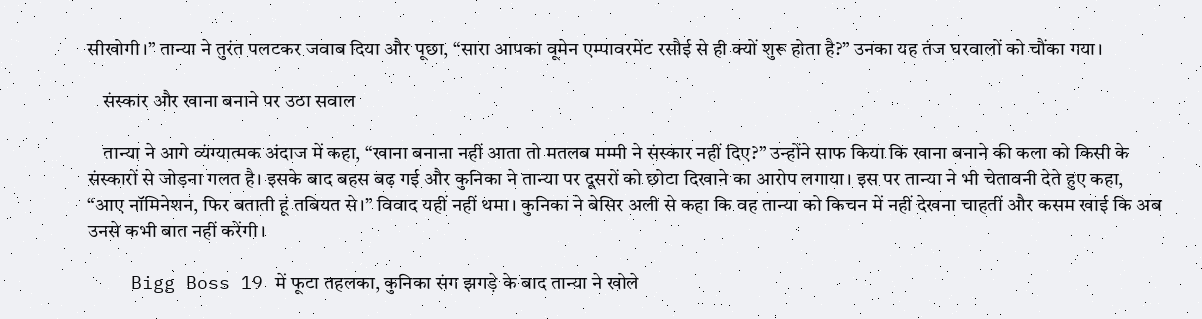सीखोगी।” तान्या ने तुरंत पलटकर जवाब दिया और पूछा, “सारा आपका वूमेन एम्पावरमेंट रसौई से ही क्यों शुरू होता है?” उनका यह तंज घरवालों को चौंका गया।

    संस्कार और खाना बनाने पर उठा सवाल

    तान्या ने आगे व्यंग्यात्मक अंदाज में कहा, “खाना बनाना नहीं आता तो मतलब मम्मी ने संस्कार नहीं दिए?” उन्होंने साफ किया कि खाना बनाने की कला को किसी के संस्कारों से जोड़ना गलत है। इसके बाद बहस बढ़ गई और कुनिका ने तान्या पर दूसरों को छोटा दिखाने का आरोप लगाया। इस पर तान्या ने भी चेतावनी देते हुए कहा, “आए नॉमिनेशन, फिर बताती हूं तबियत से।” विवाद यहीं नहीं थमा। कुनिका ने बेसिर अली से कहा कि वह तान्या को किचन में नहीं देखना चाहतीं और कसम खाई कि अब उनसे कभी बात नहीं करेंगी।

    Bigg Boss 19 में फूटा तहलका, कुनिका संग झगड़े के बाद तान्या ने खोले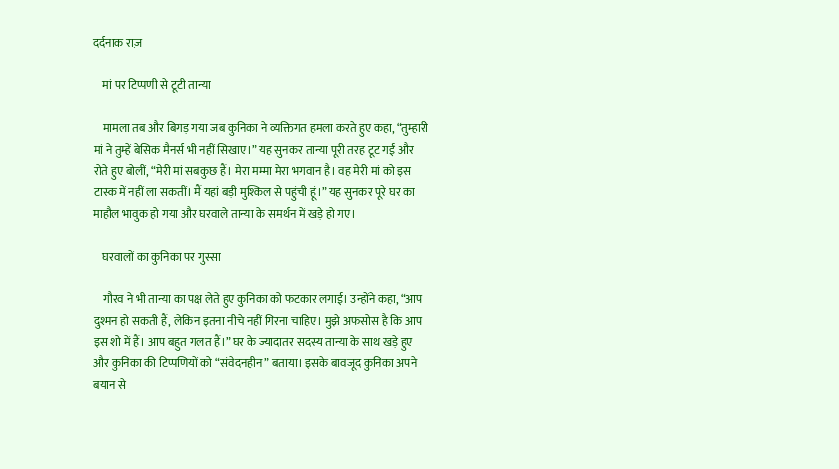दर्दनाक राज़

    मां पर टिप्पणी से टूटी तान्या

    मामला तब और बिगड़ गया जब कुनिका ने व्यक्तिगत हमला करते हुए कहा, “तुम्हारी मां ने तुम्हें बेसिक मैनर्स भी नहीं सिखाए।” यह सुनकर तान्या पूरी तरह टूट गईं और रोते हुए बोलीं, “मेरी मां सबकुछ हैं। मेरा मम्मा मेरा भगवान है। वह मेरी मां को इस टास्क में नहीं ला सकतीं। मैं यहां बड़ी मुश्किल से पहुंची हूं।” यह सुनकर पूरे घर का माहौल भावुक हो गया और घरवाले तान्या के समर्थन में खड़े हो गए।

    घरवालों का कुनिका पर गुस्सा

    गौरव ने भी तान्या का पक्ष लेते हुए कुनिका को फटकार लगाई। उन्होंने कहा, “आप दुश्मन हो सकती हैं, लेकिन इतना नीचे नहीं गिरना चाहिए। मुझे अफसोस है कि आप इस शो में हैं। आप बहुत गलत हैं।” घर के ज्यादातर सदस्य तान्या के साथ खड़े हुए और कुनिका की टिप्पणियों को “संवेदनहीन” बताया। इसके बावजूद कुनिका अपने बयान से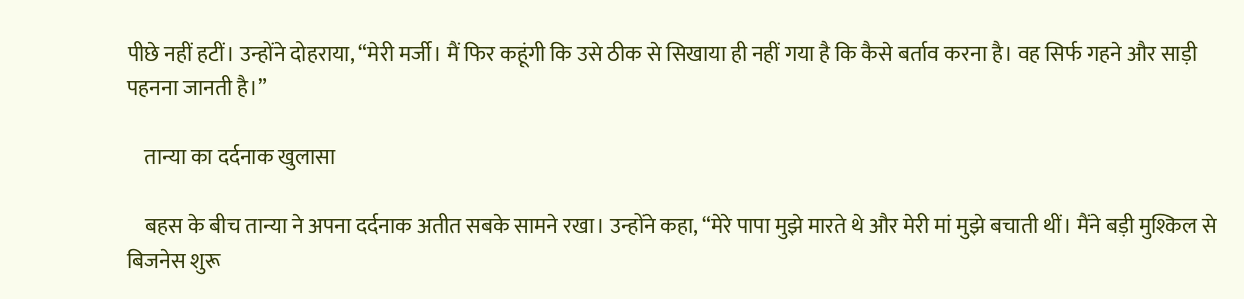पीछे नहीं हटीं। उन्होंने दोहराया, “मेरी मर्जी। मैं फिर कहूंगी कि उसे ठीक से सिखाया ही नहीं गया है कि कैसे बर्ताव करना है। वह सिर्फ गहने और साड़ी पहनना जानती है।”

    तान्या का दर्दनाक खुलासा

    बहस के बीच तान्या ने अपना दर्दनाक अतीत सबके सामने रखा। उन्होंने कहा, “मेरे पापा मुझे मारते थे और मेरी मां मुझे बचाती थीं। मैंने बड़ी मुश्किल से बिजनेस शुरू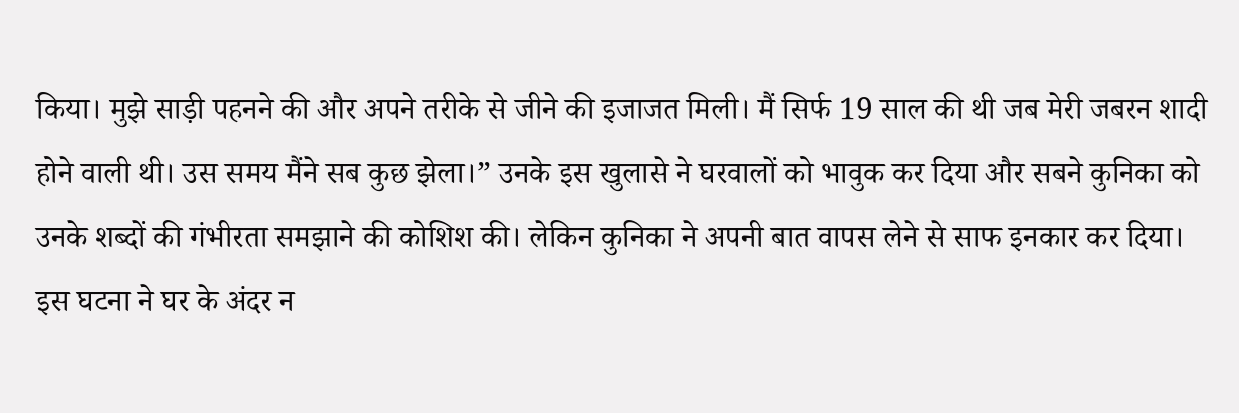किया। मुझे साड़ी पहनने की और अपने तरीके से जीने की इजाजत मिली। मैं सिर्फ 19 साल की थी जब मेरी जबरन शादी होने वाली थी। उस समय मैंने सब कुछ झेला।” उनके इस खुलासे ने घरवालों को भावुक कर दिया और सबने कुनिका को उनके शब्दों की गंभीरता समझाने की कोशिश की। लेकिन कुनिका ने अपनी बात वापस लेने से साफ इनकार कर दिया। इस घटना ने घर के अंदर न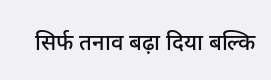सिर्फ तनाव बढ़ा दिया बल्कि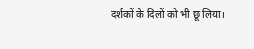दर्शकों के दिलों को भी छू लिया।